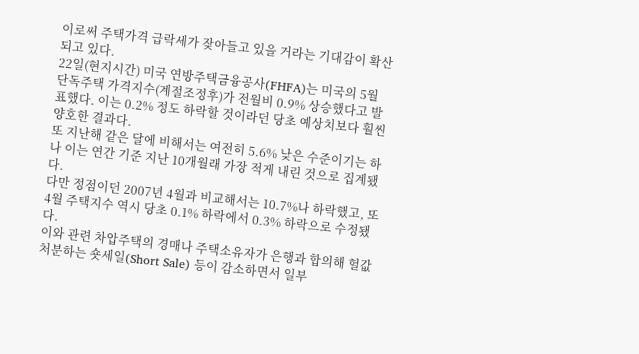이로써 주택가격 급락세가 잦아들고 있을 거라는 기대감이 확산되고 있다.
22일(현지시간) 미국 연방주택금융공사(FHFA)는 미국의 5월 단독주택 가격지수(계절조정후)가 전월비 0.9% 상승했다고 발표했다. 이는 0.2% 정도 하락할 것이라던 당초 예상치보다 훨씬 양호한 결과다.
또 지난해 같은 달에 비해서는 여전히 5.6% 낮은 수준이기는 하나 이는 연간 기준 지난 10개월래 가장 적게 내린 것으로 집계됐다.
다만 정점이던 2007년 4월과 비교해서는 10.7%나 하락했고, 또 4월 주택지수 역시 당초 0.1% 하락에서 0.3% 하락으로 수정됐다.
이와 관련 차압주택의 경매나 주택소유자가 은행과 합의해 헐값 처분하는 숏세일(Short Sale) 등이 감소하면서 일부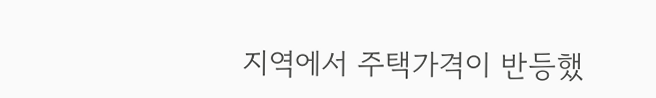지역에서 주택가격이 반등했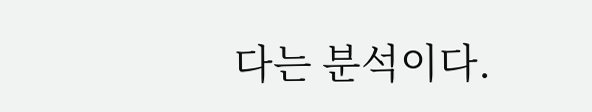다는 분석이다.